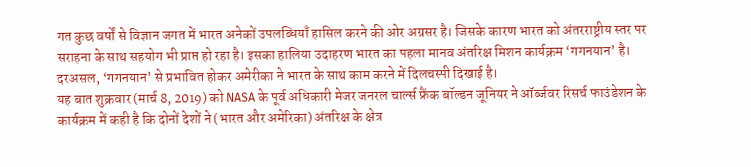गत कुछ वर्षों से विज्ञान जगत में भारत अनेकों उपलब्धियाँ हासिल करने की ओर अग्रसर है। जिसके कारण भारत को अंतरराष्ट्रीय स्तर पर सराहना के साथ सहयोग भी प्राप्त हो रहा है। इसका हालिया उदाहरण भारत का पहला मानव अंतरिक्ष मिशन कार्यक्रम ‘गगनयान’ है। दरअसल, ‘गगनयान’ से प्रभावित होकर अमेरीका ने भारत के साथ काम करने में दिलचस्पी दिखाई है।
यह बात शुक्रवार (मार्च 8, 2019) को NASA के पूर्व अधिकारी मेजर जनरल चार्ल्स फ्रैंक बॉल्डन जूनियर ने ऑर्ब्जवर रिसर्च फाउंडेशन के कार्यक्रम में कही है कि दोनों देशों ने (भारत और अमेरिका) अंतरिक्ष के क्षेत्र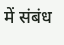में संबंध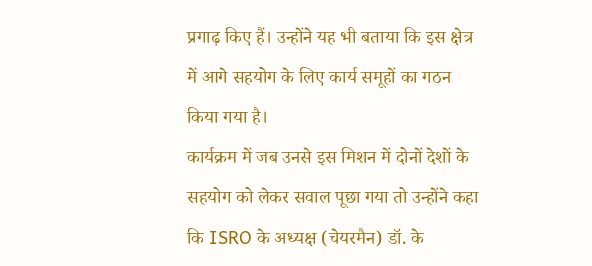प्रगाढ़ किए हैं। उन्होंने यह भी बताया कि इस क्षेत्र में आगे सहयोग के लिए कार्य समूहों का गठन किया गया है।
कार्यक्रम में जब उनसे इस मिशन में दोनों देशों के सहयोग को लेकर सवाल पूछा गया तो उन्होंने कहा कि ISRO के अध्यक्ष (चेयरमैन) डॉ. के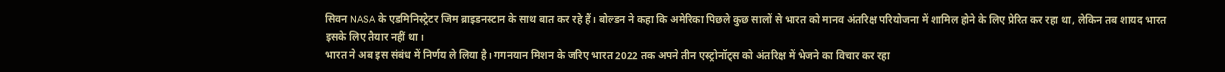सिवन NASA के एडमिनिस्ट्रेटर जिम ब्राइडनस्टान के साथ बात कर रहे हैं। बोल्डन ने कहा कि अमेरिका पिछले कुछ सालों से भारत को मानव अंतरिक्ष परियोजना में शामिल होने के लिए प्रेरित कर रहा था, लेकिन तब शायद भारत इसके लिए तैयार नहीं था।
भारत ने अब इस संबंध में निर्णय ले लिया है। गगनयान मिशन के जरिए भारत 2022 तक अपने तीन एस्ट्रोनॉट्स को अंतरिक्ष में भेजने का विचार कर रहा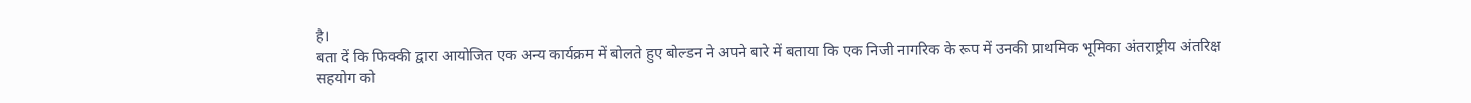है।
बता दें कि फिक्की द्वारा आयोजित एक अन्य कार्यक्रम में बोलते हुए बोल्डन ने अपने बारे में बताया कि एक निजी नागरिक के रूप में उनकी प्राथमिक भूमिका अंतराष्ट्रीय अंतरिक्ष सहयोग को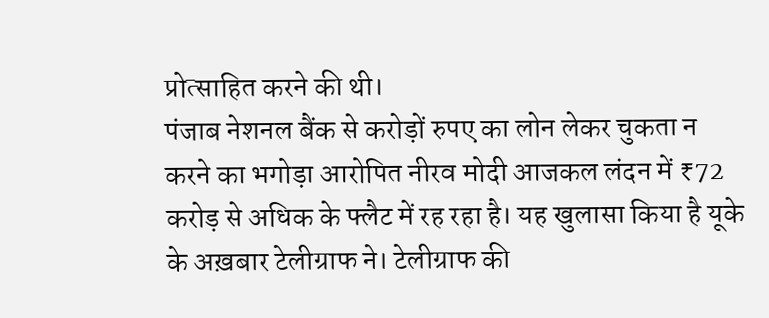प्रोत्साहित करने की थी।
पंजाब नेशनल बैंक से करोड़ों रुपए का लोन लेकर चुकता न करने का भगोड़ा आरोपित नीरव मोदी आजकल लंदन में ₹72 करोड़ से अधिक के फ्लैट में रह रहा है। यह खुलासा किया है यूके के अख़बार टेलीग्राफ ने। टेलीग्राफ की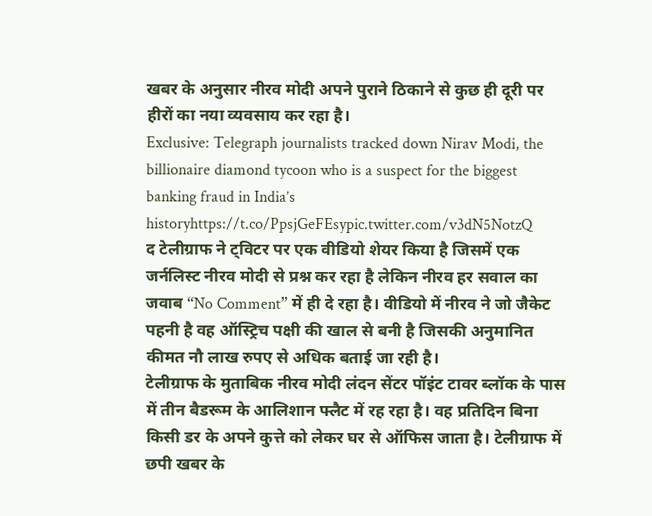खबर के अनुसार नीरव मोदी अपने पुराने ठिकाने से कुछ ही दूरी पर हीरों का नया व्यवसाय कर रहा है।
Exclusive: Telegraph journalists tracked down Nirav Modi, the billionaire diamond tycoon who is a suspect for the biggest banking fraud in India’s historyhttps://t.co/PpsjGeFEsypic.twitter.com/v3dN5NotzQ
द टेलीग्राफ ने ट्विटर पर एक वीडियो शेयर किया है जिसमें एक जर्नलिस्ट नीरव मोदी से प्रश्न कर रहा है लेकिन नीरव हर सवाल का जवाब “No Comment” में ही दे रहा है। वीडियो में नीरव ने जो जैकेट पहनी है वह ऑस्ट्रिच पक्षी की खाल से बनी है जिसकी अनुमानित कीमत नौ लाख रुपए से अधिक बताई जा रही है।
टेलीग्राफ के मुताबिक नीरव मोदी लंदन सेंटर पॉइंट टावर ब्लॉक के पास में तीन बैडरूम के आलिशान फ्लैट में रह रहा है। वह प्रतिदिन बिना किसी डर के अपने कुत्ते को लेकर घर से ऑफिस जाता है। टेलीग्राफ में छपी खबर के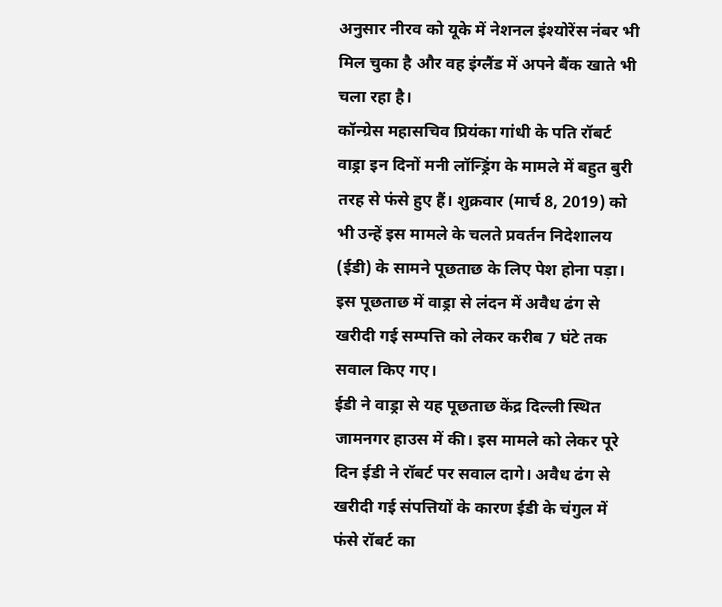अनुसार नीरव को यूके में नेशनल इंश्योरेंस नंबर भी मिल चुका है और वह इंग्लैंड में अपने बैंक खाते भी चला रहा है।
कॉन्ग्रेस महासचिव प्रियंका गांधी के पति रॉबर्ट वाड्रा इन दिनों मनी लॉन्ड्रिंग के मामले में बहुत बुरी तरह से फंसे हुए हैं। शुक्रवार (मार्च 8, 2019) को भी उन्हें इस मामले के चलते प्रवर्तन निदेशालय (ईडी) के सामने पूछताछ के लिए पेश होना पड़ा। इस पूछताछ में वाड्रा से लंदन में अवैध ढंग से खरीदी गई सम्पत्ति को लेकर करीब 7 घंटे तक सवाल किए गए।
ईडी ने वाड्रा से यह पूछताछ केंद्र दिल्ली स्थित जामनगर हाउस में की। इस मामले को लेकर पूरे दिन ईडी ने रॉबर्ट पर सवाल दागे। अवैध ढंग से खरीदी गई संपत्तियों के कारण ईडी के चंगुल में फंसे रॉबर्ट का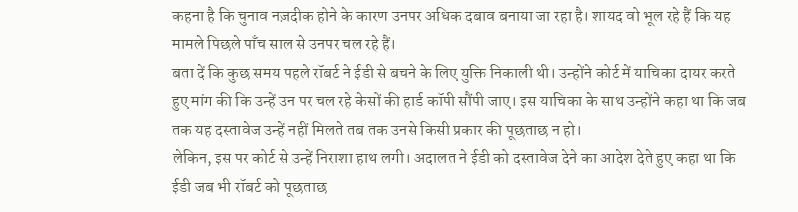कहना है कि चुनाव नज़दीक होने के कारण उनपर अधिक दबाव बनाया जा रहा है। शायद वो भूल रहे हैं कि यह मामले पिछले पाँच साल से उनपर चल रहे हैं।
बता दें कि कुछ समय पहले रॉबर्ट ने ईडी से बचने के लिए युक्ति निकाली थी। उन्होंने कोर्ट में याचिका दायर करते हुए मांग की कि उन्हें उन पर चल रहे केसों की हार्ड कॉपी सौंपी जाए। इस याचिका के साथ उन्होंने कहा था कि जब तक यह दस्तावेज उन्हें नहीं मिलते तब तक उनसे किसी प्रकार की पूछताछ न हो।
लेकिन, इस पर कोर्ट से उन्हें निराशा हाथ लगी। अदालत ने ईडी को दस्तावेज देने का आदेश देते हुए कहा था कि ईडी जब भी रॉबर्ट को पूछताछ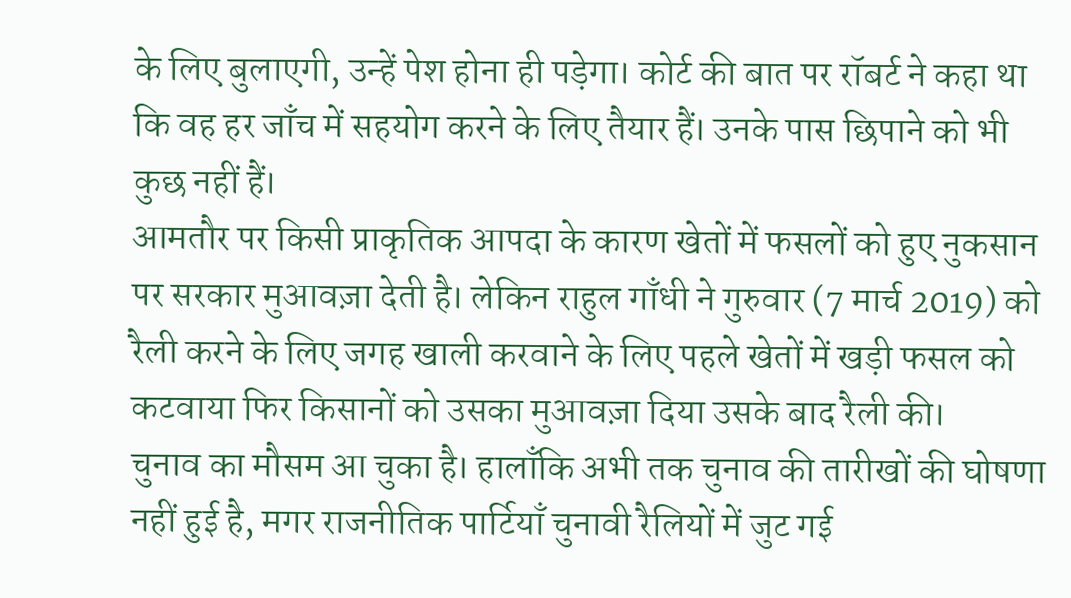के लिए बुलाएगी, उन्हें पेश होना ही पड़ेगा। कोर्ट की बात पर रॉबर्ट ने कहा था कि वह हर जाँच में सहयोग करने के लिए तैयार हैं। उनके पास छिपाने को भी कुछ नहीं हैं।
आमतौर पर किसी प्राकृतिक आपदा के कारण खेतों में फसलों को हुए नुकसान पर सरकार मुआवज़ा देती है। लेकिन राहुल गाँधी ने गुरुवार (7 मार्च 2019) को रैली करने के लिए जगह खाली करवाने के लिए पहले खेतों में खड़ी फसल को कटवाया फिर किसानों को उसका मुआवज़ा दिया उसके बाद रैली की।
चुनाव का मौसम आ चुका है। हालाँकि अभी तक चुनाव की तारीखों की घोषणा नहीं हुई है, मगर राजनीतिक पार्टियाँ चुनावी रैलियों में जुट गई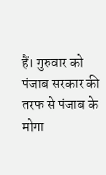हैं। गुरुवार को पंजाब सरकार की तरफ से पंजाब के मोगा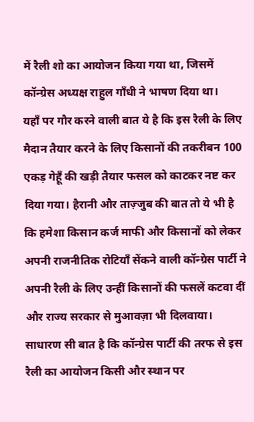में रैली शो का आयोजन किया गया था, जिसमें कॉन्ग्रेस अध्यक्ष राहुल गाँधी ने भाषण दिया था।
यहाँ पर गौर करने वाली बात ये है कि इस रैली के लिए मैदान तैयार करने के लिए किसानों की तकरीबन 100 एकड़ गेहूँ की खड़ी तैयार फसल को काटकर नष्ट कर दिया गया। हैरानी और ताज़्जुब की बात तो ये भी है कि हमेशा किसान कर्ज माफी और किसानों को लेकर अपनी राजनीतिक रोटियाँ सेंकने वाली कॉन्ग्रेस पार्टी ने अपनी रैली के लिए उन्हीं किसानों की फसलें कटवा दीं और राज्य सरकार से मुआवज़ा भी दिलवाया।
साधारण सी बात है कि कॉन्ग्रेस पार्टी की तरफ से इस रैली का आयोजन किसी और स्थान पर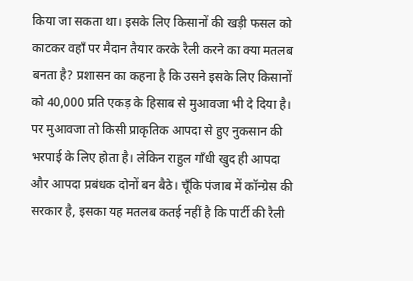किया जा सकता था। इसके लिए किसानों की खड़ी फसल को काटकर वहाँ पर मैदान तैयार करके रैली करने का क्या मतलब बनता है? प्रशासन का कहना है कि उसने इसके लिए किसानों को 40,000 प्रति एकड़ के हिसाब से मुआवजा भी दे दिया है। पर मुआवजा तो किसी प्राकृतिक आपदा से हुए नुकसान की भरपाई के लिए होता है। लेकिन राहुल गाँधी खुद ही आपदा और आपदा प्रबंधक दोनों बन बैठे। चूँकि पंजाब में कॉन्ग्रेस की सरकार है, इसका यह मतलब कतई नहीं है कि पार्टी की रैली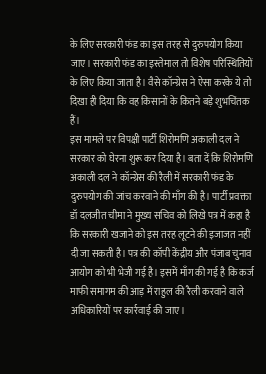के लिए सरकारी फंड का इस तरह से दुरुपयोग किया जाए। सरकारी फंड का इस्तेमाल तो विशेष परिस्थितियों के लिए किया जाता है। वैसे कॉन्ग्रेस ने ऐसा करके ये तो दिखा ही दिया कि वह किसानों के कितने बड़े शुभचिंतक हैं।
इस मामले पर विपक्षी पार्टी शिरोमणि अकाली दल ने सरकार को घेरना शुरू कर दिया है। बता दें कि शिरोमणि अकाली दल ने कॉन्ग्रेस की रैली में सरकारी फंड के दुरुपयोग की जांच करवाने की माँग की है। पार्टी प्रवक्ता डॉ दलजीत चीमा ने मुख्य सचिव को लिखे पत्र में कहा है कि सरकारी खजाने को इस तरह लूटने की इजाजत नहीं दी जा सकती है। पत्र की कॉपी केंद्रीय और पंजाब चुनाव आयोग को भी भेजी गई है। इसमें माँग की गई है कि कर्ज माफी समागम की आड़ में राहुल की रैली करवाने वाले अधिकारियों पर कार्रवाई की जाए।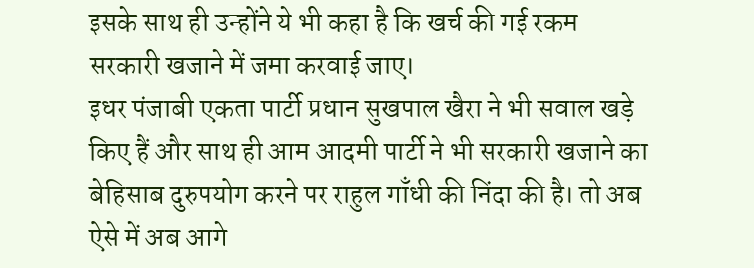इसके साथ ही उन्होंने ये भी कहा है कि खर्च की गई रकम सरकारी खजाने में जमा करवाई जाए।
इधर पंजाबी एकता पार्टी प्रधान सुखपाल खैरा ने भी सवाल खड़े किए हैं और साथ ही आम आदमी पार्टी ने भी सरकारी खजाने का बेहिसाब दुरुपयोग करने पर राहुल गाँधी की निंदा की है। तो अब ऐसे में अब आगे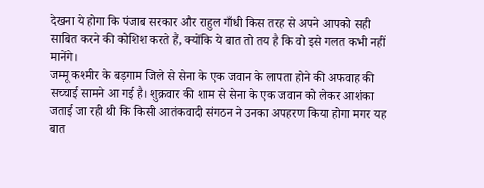देखना ये होगा कि पंजाब सरकार और राहुल गाँधी किस तरह से अपने आपको सही साबित करने की कोशिश करते हैं, क्योंकि ये बात तो तय है कि वो इसे गलत कभी नहीं मानेंगे।
जम्मू कश्मीर के बड़गाम जिले से सेना के एक जवान के लापता होने की अफवाह की सच्चाई सामने आ गई है। शुक्रवार की शाम से सेना के एक जवान को लेकर आशंका जताई जा रही थी कि किसी आतंकवादी संगठन ने उनका अपहरण किया होगा मगर यह बात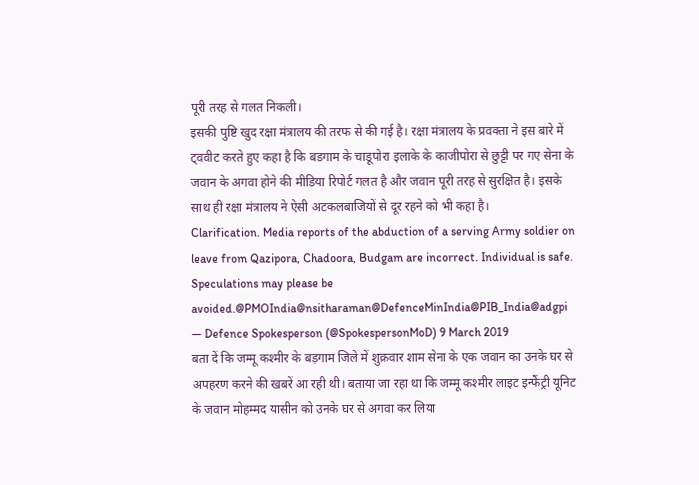पूरी तरह से गलत निकली।
इसकी पुष्टि खुद रक्षा मंत्रालय की तरफ से की गई है। रक्षा मंत्रालय के प्रवक्ता ने इस बारे में ट्ववीट करते हुए कहा है कि बडगाम के चाडूपोरा इलाके के काजीपोरा से छुट्टी पर गए सेना के जवान के अगवा होने की मीडिया रिपोर्ट गलत है और जवान पूरी तरह से सुरक्षित है। इसके साथ ही रक्षा मंत्रालय ने ऐसी अटकलबाजियों से दूर रहने को भी कहा है।
Clarification. Media reports of the abduction of a serving Army soldier on leave from Qazipora, Chadoora, Budgam are incorrect. Individual is safe. Speculations may please be avoided.@PMOIndia@nsitharaman@DefenceMinIndia@PIB_India@adgpi
— Defence Spokesperson (@SpokespersonMoD) 9 March 2019
बता दें कि जम्मू कश्मीर के बड़गाम जिले में शुक्रवार शाम सेना के एक जवान का उनके घर से अपहरण करने की खबरें आ रही थी। बताया जा रहा था कि जम्मू कश्मीर लाइट इन्फैंट्री यूनिट के जवान मोहम्मद यासीन को उनके घर से अगवा कर लिया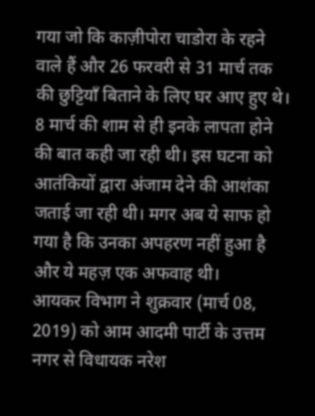गया जो कि काज़ीपोरा चाडोरा के रहने वाले हैं और 26 फरवरी से 31 मार्च तक की छुट्टियाँ बिताने के लिए घर आए हुए थे। 8 मार्च की शाम से ही इनके लापता होने की बात कही जा रही थी। इस घटना को आतंकियों द्वारा अंजाम देने की आशंका जताई जा रही थी। मगर अब ये साफ हो गया है कि उनका अपहरण नहीं हुआ है और ये महज़ एक अफवाह थी।
आयकर विभाग ने शुक्रवार (मार्च 08, 2019) को आम आदमी पार्टी के उत्तम नगर से विधायक नरेश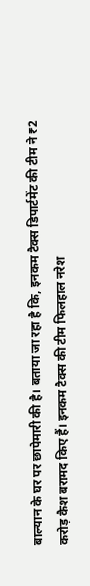बाल्यान के घर पर छापेमारी की है। बताया जा रहा है कि, इनकम टैक्स डिपार्टमेंट की टीम ने ₹2 करोड़ कैश बरामद किए हैं। इनकम टैक्स की टीम फिलहाल नरेश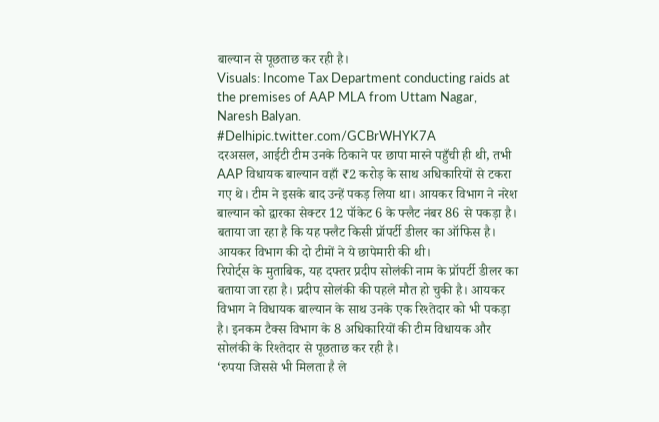बाल्यान से पूछताछ कर रही है।
Visuals: Income Tax Department conducting raids at the premises of AAP MLA from Uttam Nagar, Naresh Balyan. #Delhipic.twitter.com/GCBrWHYK7A
दरअसल, आईटी टीम उनके ठिकाने पर छापा मारने पहुँची ही थी, तभी AAP विधायक बाल्यान वहाँ ₹2 करोड़ के साथ अधिकारियों से टकरा गए थे। टीम ने इसके बाद उन्हें पकड़ लिया था। आयकर विभाग ने नरेश बाल्यान को द्वारका सेक्टर 12 पॉकेट 6 के फ्लैट नंबर 86 से पकड़ा है। बताया जा रहा है कि यह फ्लैट किसी प्रॉपर्टी डीलर का ऑफिस है। आयकर विभाग की दो टीमों ने ये छापेमारी की थी।
रिपोर्ट्स के मुताबिक, यह दफ्तर प्रदीप सोलंकी नाम के प्रॉपर्टी डीलर का बताया जा रहा है। प्रदीप सोलंकी की पहले मौत हो चुकी है। आयकर विभाग ने विधायक बाल्यान के साथ उनके एक रिश्तेदार को भी पकड़ा है। इनकम टैक्स विभाग के 8 अधिकारियों की टीम विधायक और सोलंकी के रिश्तेदार से पूछताछ कर रही है।
‘रुपया जिससे भी मिलता है ले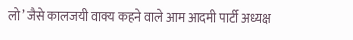लो’ जैसे कालजयी वाक्य कहने वाले आम आदमी पार्टी अध्यक्ष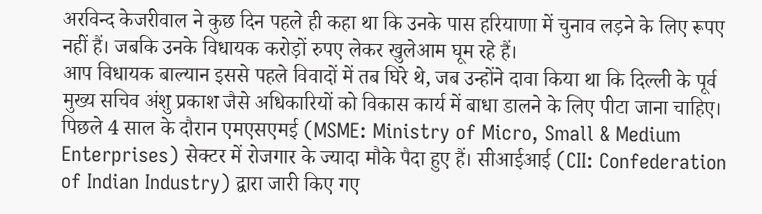अरविन्द केजरीवाल ने कुछ दिन पहले ही कहा था कि उनके पास हरियाणा में चुनाव लड़ने के लिए रूपए नहीं हैं। जबकि उनके विधायक करोड़ों रुपए लेकर खुलेआम घूम रहे हैं।
आप विधायक बाल्यान इससे पहले विवादों में तब घिरे थे, जब उन्होंने दावा किया था कि दिल्ली के पूर्व मुख्य सचिव अंशु प्रकाश जैसे अधिकारियों को विकास कार्य में बाधा डालने के लिए पीटा जाना चाहिए।
पिछले 4 साल के दौरान एमएसएमई (MSME: Ministry of Micro, Small & Medium Enterprises) सेक्टर में रोजगार के ज्यादा मौके पैदा हुए हैं। सीआईआई (CII: Confederation of Indian Industry) द्वारा जारी किए गए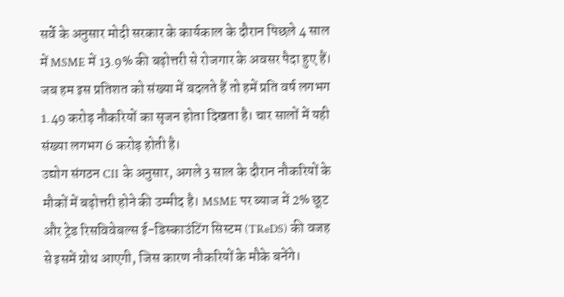सर्वे के अनुसार मोदी सरकार के कार्यकाल के दौरान पिछले 4 साल में MSME में 13.9% की बढ़ोत्तरी से रोजगार के अवसर पैदा हुए हैं। जब हम इस प्रतिशत को संख्या में बदलते हैं तो हमें प्रति वर्ष लगभग 1.49 करोड़ नौकरियों का सृजन होता दिखता है। चार सालों में यही संख्या लगभग 6 करोड़ होती है।
उद्योग संगठन CII के अनुसार, अगले 3 साल के दौरान नौकरियों के मौकों में बढ़ोत्तरी होने की उम्मीद है। MSME पर ब्याज में 2% छूट और ट्रेड रिसविवेबल्स ई-डिस्काउंटिंग सिस्टम (TReDS) की वजह से इसमें ग्रोथ आएगी, जिस कारण नौकरियों के मौके बनेंगे।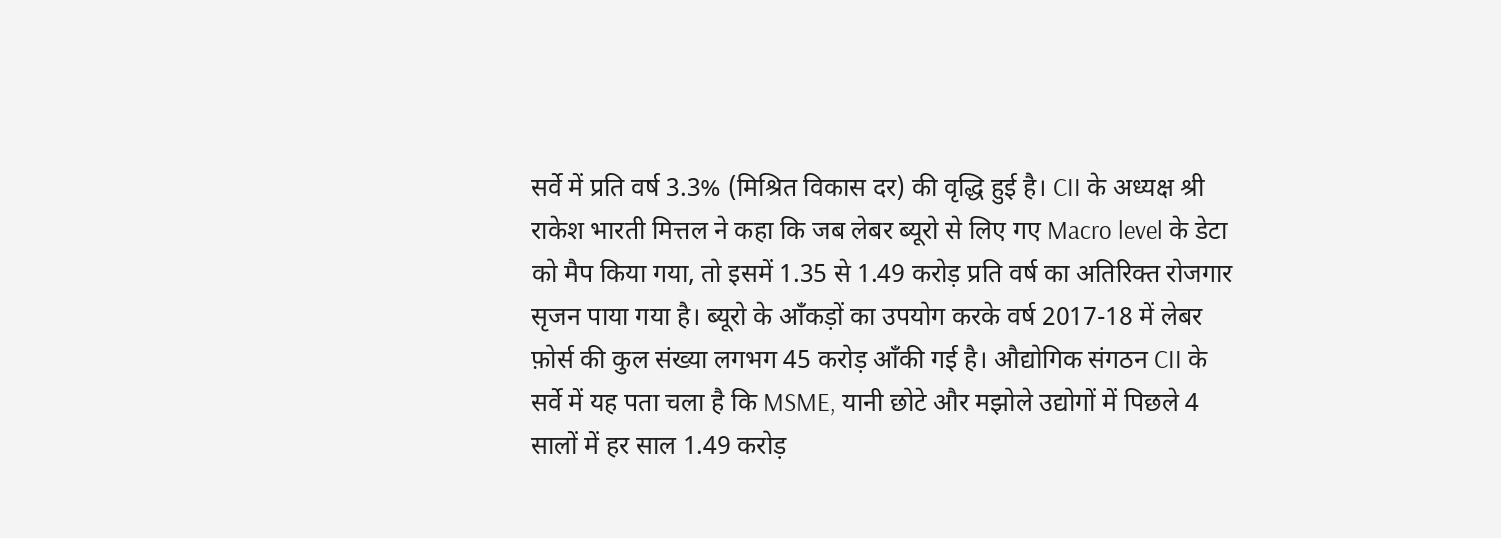सर्वे में प्रति वर्ष 3.3% (मिश्रित विकास दर) की वृद्धि हुई है। CII के अध्यक्ष श्री राकेश भारती मित्तल ने कहा कि जब लेबर ब्यूरो से लिए गए Macro level के डेटा को मैप किया गया, तो इसमें 1.35 से 1.49 करोड़ प्रति वर्ष का अतिरिक्त रोजगार सृजन पाया गया है। ब्यूरो के आँकड़ों का उपयोग करके वर्ष 2017-18 में लेबर फ़ोर्स की कुल संख्या लगभग 45 करोड़ आँकी गई है। औद्योगिक संगठन CII के सर्वे में यह पता चला है कि MSME, यानी छोटे और मझोले उद्योगों में पिछले 4 सालों में हर साल 1.49 करोड़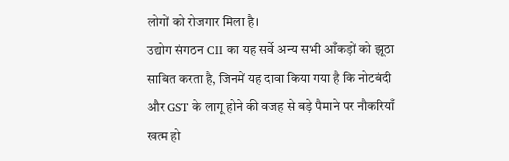लोगों को रोजगार मिला है।
उद्योग संगठन CII का यह सर्वे अन्य सभी आँकड़ों को झूठा साबित करता है, जिनमें यह दावा किया गया है कि नोटबंदी और GST के लागू होने की वजह से बड़े पैमाने पर नौकरियाँ खत्म हो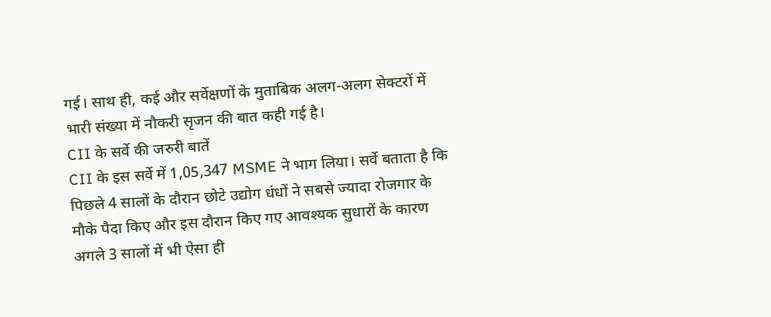गई। साथ ही, कई और सर्वेक्षणों के मुताबिक अलग-अलग सेक्टरों में भारी संख्या में नौकरी सृजन की बात कही गई है।
CII के सर्वे की जरुरी बातें
CII के इस सर्वे में 1,05,347 MSME ने भाग लिया। सर्वे बताता है कि पिछले 4 सालों के दौरान छोटे उद्योग धंधों ने सबसे ज्यादा रोजगार के मौके पैदा किए और इस दौरान किए गए आवश्यक सुधारों के कारण अगले 3 सालों में भी ऐसा ही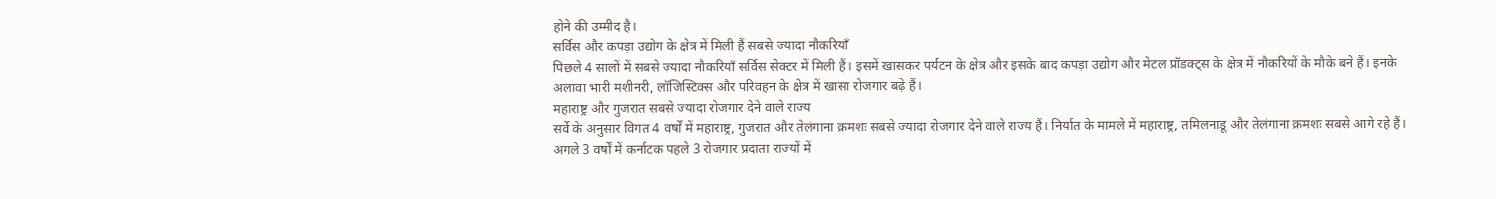होने की उम्मीद है।
सर्विस और कपड़ा उद्योग के क्षेत्र में मिली हैं सबसे ज्यादा नौकरियाँ
पिछले 4 सालों में सबसे ज्यादा नौकरियाँ सर्विस सेक्टर में मिली हैं। इसमें खासकर पर्यटन के क्षेत्र और इसके बाद कपड़ा उद्योग और मेटल प्रॉडक्ट्स के क्षेत्र में नौकरियों के मौके बने हैं। इनके अलावा भारी मशीनरी, लॉजिस्टिक्स और परिवहन के क्षेत्र में खासा रोजगार बढ़े हैं।
महाराष्ट्र और गुजरात सबसे ज्यादा रोजगार देने वाले राज्य
सर्वे के अनुसार विगत 4 वर्षों में महाराष्ट्र, गुजरात और तेलंगाना क्रमशः सबसे ज्यादा रोजगार देने वाले राज्य हैं। निर्यात के मामले में महाराष्ट्र, तमिलनाडू और तेलंगाना क्रमशः सबसे आगे रहे हैं। अगले 3 वर्षों में कर्नाटक पहले 3 रोजगार प्रदाता राज्यों में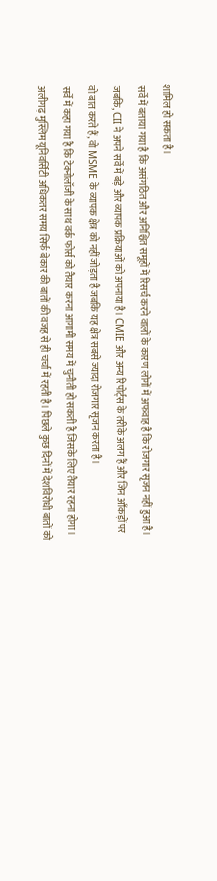शामिल हो सकता है।
सर्वे में बताया गया है कि असंगठित और अनिश्चित समूहों में रिसर्च करने वालों के कारण लोगों में अफवाह है कि रोजगार सृजन नहीं हुआ है। जबकि, CII ने अपने सर्वे में बड़े और व्यापक प्रक्रियाओं को अपनाया है। CMIE और अन्य रिपोर्ट्स के तरीके अलग हैं और जिन आँकड़ों पर वो बात करते हैं, वो MSME के व्यापक क्षेत्र को नहीं जोड़ता है जबकि यह क्षेत्र सबसे ज्यादा रोजगार सृजन करता है।
सर्वे में कहा गया है कि टेक्नोलॉजी के साथ वर्क फोर्स को तैयार करना आगामी समय में चुनौती हो सकती है जिसके लिए तैयार रहना होगा।
अलीगढ़ मुस्लिम यूनिवर्सिटी अधिकतर समय सिर्फ बेकार की बातों की वजह से ही चर्चा में रहती है। पिछले कुछ दिनों में देशविरोधी बातों को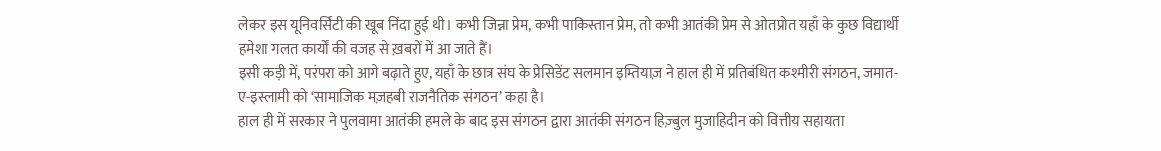लेकर इस यूनिवर्सिटी की खूब निंदा हुई थी। कभी जिन्ना प्रेम, कभी पाकिस्तान प्रेम, तो कभी आतंकी प्रेम से ओतप्रोत यहाँ के कुछ विद्यार्थी हमेशा गलत कार्यों की वजह से ख़बरों में आ जाते हैं।
इसी कड़ी में, परंपरा को आगे बढ़ाते हुए, यहाँ के छात्र संघ के प्रेसिडेंट सलमान इम्तियाज़ ने हाल ही में प्रतिबंधित कश्मीरी संगठन, जमात-ए-इस्लामी को ‘सामाजिक मज़हबी राजनैतिक संगठन’ कहा है।
हाल ही में सरकार ने पुलवामा आतंकी हमले के बाद इस संगठन द्वारा आतंकी संगठन हिज़्बुल मुजाहिदीन को वित्तीय सहायता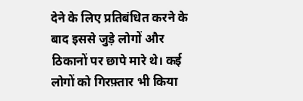देने के लिए प्रतिबंधित करने के बाद इससे जुड़े लोगों और ठिकानों पर छापे मारे थे। कई लोगों को गिरफ़्तार भी किया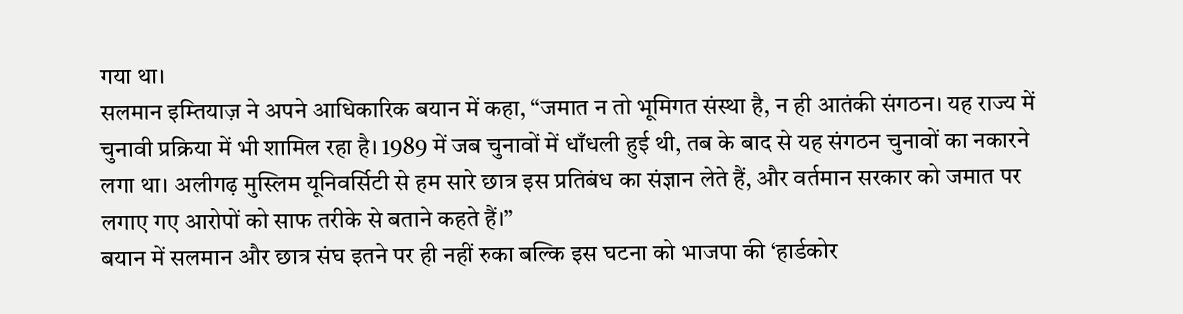गया था।
सलमान इम्तियाज़ ने अपने आधिकारिक बयान में कहा, “जमात न तो भूमिगत संस्था है, न ही आतंकी संगठन। यह राज्य में चुनावी प्रक्रिया में भी शामिल रहा है। 1989 में जब चुनावों में धाँधली हुई थी, तब के बाद से यह संगठन चुनावों का नकारने लगा था। अलीगढ़ मुस्लिम यूनिवर्सिटी से हम सारे छात्र इस प्रतिबंध का संज्ञान लेते हैं, और वर्तमान सरकार को जमात पर लगाए गए आरोपों को साफ तरीके से बताने कहते हैं।”
बयान में सलमान और छात्र संघ इतने पर ही नहीं रुका बल्कि इस घटना को भाजपा की ‘हार्डकोर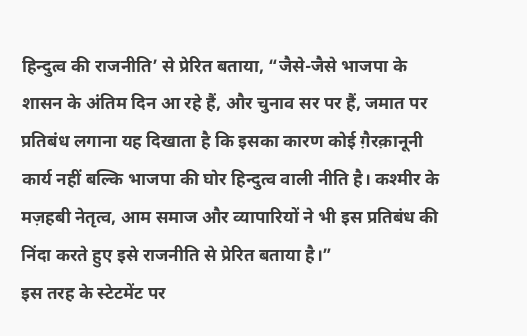हिन्दुत्व की राजनीति’ से प्रेरित बताया, “जैसे-जैसे भाजपा के शासन के अंतिम दिन आ रहे हैं, और चुनाव सर पर हैं, जमात पर प्रतिबंध लगाना यह दिखाता है कि इसका कारण कोई ग़ैरक़ानूनी कार्य नहीं बल्कि भाजपा की घोर हिन्दुत्व वाली नीति है। कश्मीर के मज़हबी नेतृत्व, आम समाज और व्यापारियों ने भी इस प्रतिबंध की निंदा करते हुए इसे राजनीति से प्रेरित बताया है।”
इस तरह के स्टेटमेंट पर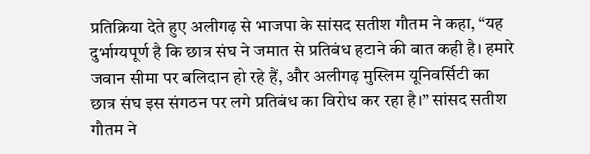प्रतिक्रिया देते हुए अलीगढ़ से भाजपा के सांसद सतीश गौतम ने कहा, “यह दुर्भाग्यपूर्ण है कि छात्र संघ ने जमात से प्रतिबंध हटाने की बात कही है। हमारे जवान सीमा पर बलिदान हो रहे हैं, और अलीगढ़ मुस्लिम यूनिवर्सिटी का छात्र संघ इस संगठन पर लगे प्रतिबंध का विरोध कर रहा है।” सांसद सतीश गौतम ने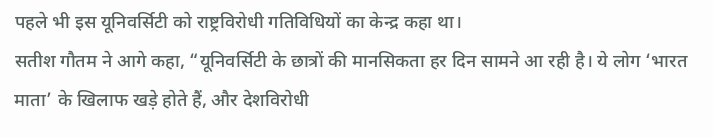पहले भी इस यूनिवर्सिटी को राष्ट्रविरोधी गतिविधियों का केन्द्र कहा था।
सतीश गौतम ने आगे कहा, “यूनिवर्सिटी के छात्रों की मानसिकता हर दिन सामने आ रही है। ये लोग ‘भारत माता’ के खिलाफ खड़े होते हैं, और देशविरोधी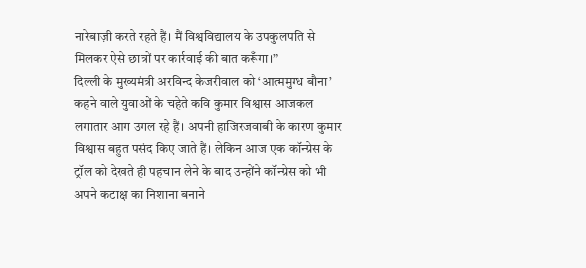नारेबाज़ी करते रहते हैं। मैं विश्वविद्यालय के उपकुलपति से मिलकर ऐसे छात्रों पर कार्रवाई की बात करूँगा।”
दिल्ली के मुख्यमंत्री अरविन्द केजरीवाल को ‘आत्ममुग्ध बौना’ कहने वाले युवाओं के चहेते कवि कुमार विश्वास आजकल लगातार आग उगल रहे हैं। अपनी हाजिरजवाबी के कारण कुमार विश्वास बहुत पसंद किए जाते हैं। लेकिन आज एक कॉन्ग्रेस के ट्रॉल को देखते ही पहचान लेने के बाद उन्होंने कॉन्ग्रेस को भी अपने कटाक्ष का निशाना बनाने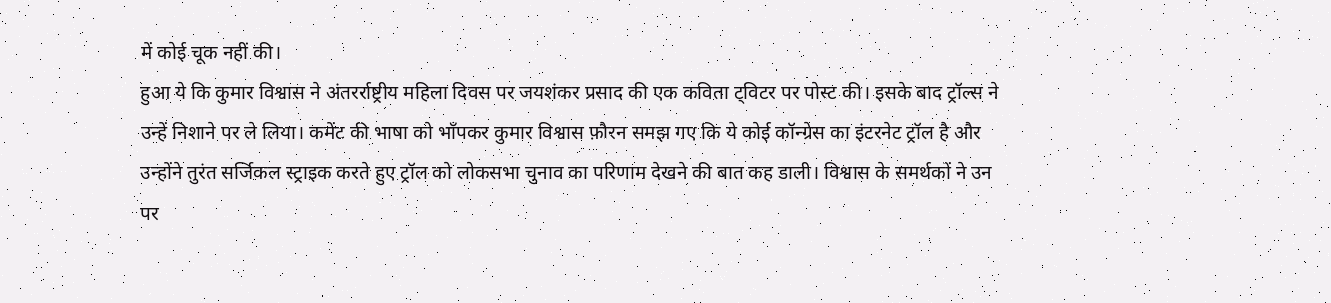में कोई चूक नहीं की।
हुआ ये कि कुमार विश्वास ने अंतरर्राष्ट्रीय महिला दिवस पर जयशंकर प्रसाद की एक कविता ट्विटर पर पोस्ट की। इसके बाद ट्रॉल्स ने उन्हें निशाने पर ले लिया। कमेंट की भाषा को भाँपकर कुमार विश्वास फ़ौरन समझ गए कि ये कोई कॉन्ग्रेस का इंटरनेट ट्रॉल है और उन्होंने तुरंत सर्जिकल स्ट्राइक करते हुए ट्रॉल को लोकसभा चुनाव का परिणाम देखने की बात कह डाली। विश्वास के समर्थकों ने उन पर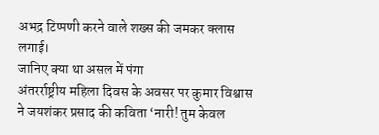अभद्र टिप्पणी करने वाले शख्स की जमकर क्लास लगाई।
जानिए क्या था असल में पंगा
अंतरर्राष्ट्रीय महिला दिवस के अवसर पर कुमार विश्वास ने जयशंकर प्रसाद की कविता ‘नारी! तुम केवल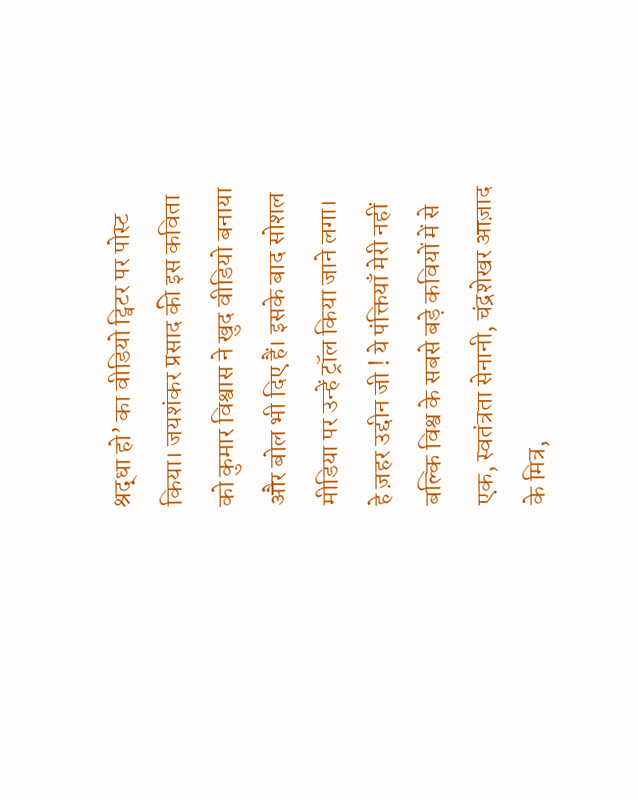श्रद्धा हो’ का वीडियो ट्विटर पर पोस्ट किया। जयशंकर प्रसाद की इस कविता को कुमार विश्वास ने खुद वीडियो बनाया और बोल भी दिए हैं। इसके बाद सोशल मीडिया पर उन्हें ट्रॉल किया जाने लगा।
हे ज़हर उद्दीन जी ! ये पंक्तियाँ मेरी नहीं बल्कि विश्व के सबसे बड़े कवियों में से एक, स्वतंत्रता सेनानी, चंद्रशेखर आज़ाद के मित्र,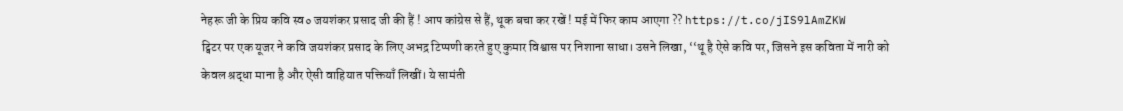नेहरू जी के प्रिय कवि स्व० जयशंकर प्रसाद जी की हैं ! आप कांग्रेस से हैं, थूक बचा कर रखें ! मई में फिर काम आएगा ?? https://t.co/jIS9lAmZKW
ट्विटर पर एक यूजर ने कवि जयशंकर प्रसाद के लिए अभद्र टिप्पणी करते हुए कुमार विश्वास पर निशाना साधा। उसने लिखा, ‘‘थू है ऐसे कवि पर, जिसने इस कविता में नारी को केवल श्रद्धा माना है और ऐसी वाहियात पक्तियाँ लिखीं। ये सामंती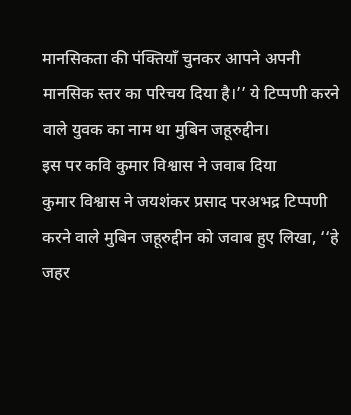मानसिकता की पंक्तियाँ चुनकर आपने अपनी मानसिक स्तर का परिचय दिया है।’’ ये टिप्पणी करने वाले युवक का नाम था मुबिन जहूरुद्दीन।
इस पर कवि कुमार विश्वास ने जवाब दिया
कुमार विश्वास ने जयशंकर प्रसाद परअभद्र टिप्पणी करने वाले मुबिन जहूरुद्दीन को जवाब हुए लिखा, ‘‘हे जहर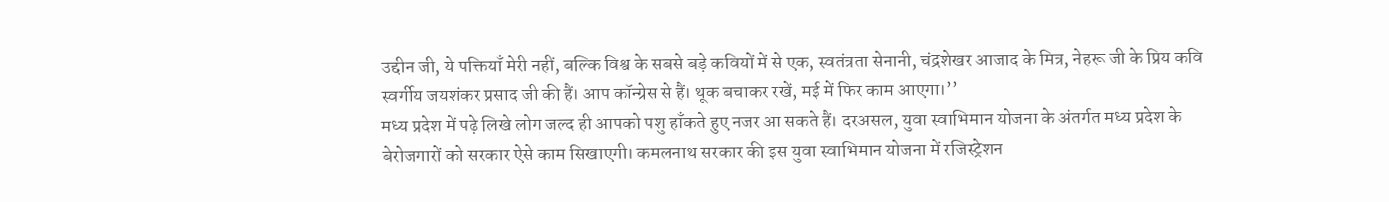उद्दीन जी, ये पक्तियाँ मेरी नहीं, बल्कि विश्व के सबसे बड़े कवियों में से एक, स्वतंत्रता सेनानी, चंद्रशेखर आजाद के मित्र, नेहरू जी के प्रिय कवि स्वर्गीय जयशंकर प्रसाद जी की हैं। आप कॉन्ग्रेस से हैं। थूक बचाकर रखें, मई में फिर काम आएगा।’’
मध्य प्रदेश में पढ़े लिखे लोग जल्द ही आपको पशु हाँकते हुए नजर आ सकते हैं। दरअसल, युवा स्वाभिमान योजना के अंतर्गत मध्य प्रदेश के बेरोजगारों को सरकार ऐसे काम सिखाएगी। कमलनाथ सरकार की इस युवा स्वाभिमान योजना में रजिस्ट्रेशन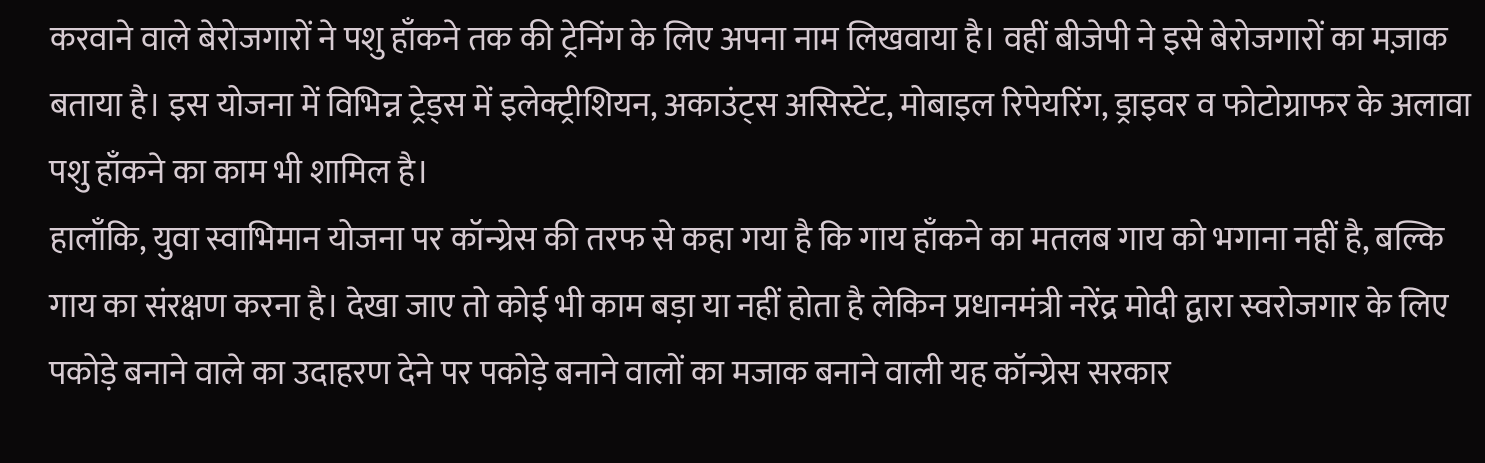करवाने वाले बेरोजगारों ने पशु हाँकने तक की ट्रेनिंग के लिए अपना नाम लिखवाया है। वहीं बीजेपी ने इसे बेरोजगारों का मज़ाक बताया है। इस योजना में विभिन्न ट्रेड्स में इलेक्ट्रीशियन, अकाउंट्स असिस्टेंट, मोबाइल रिपेयरिंग, ड्राइवर व फोटोग्राफर के अलावा पशु हाँकने का काम भी शामिल है।
हालाँकि, युवा स्वाभिमान योजना पर कॉन्ग्रेस की तरफ से कहा गया है कि गाय हाँकने का मतलब गाय को भगाना नहीं है, बल्कि गाय का संरक्षण करना है। देखा जाए तो कोई भी काम बड़ा या नहीं होता है लेकिन प्रधानमंत्री नरेंद्र मोदी द्वारा स्वरोजगार के लिए पकोड़े बनाने वाले का उदाहरण देने पर पकोड़े बनाने वालों का मजाक बनाने वाली यह कॉन्ग्रेस सरकार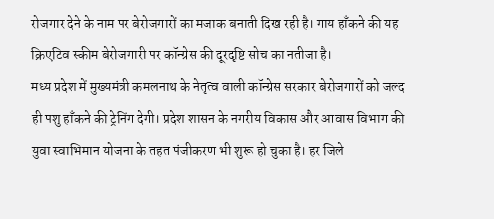रोजगार देने के नाम पर बेरोजगारों का मजाक बनाती दिख रही है। गाय हाँकने की यह क्रिएटिव स्कीम बेरोजगारी पर कॉन्ग्रेस की दूरदृष्टि सोच का नतीजा है।
मध्य प्रदेश में मुख्यमंत्री कमलनाथ के नेतृत्व वाली कॉन्ग्रेस सरकार बेरोजगारों को जल्द ही पशु हाँकने की ट्रेनिंग देगी। प्रदेश शासन के नगरीय विकास और आवास विभाग की युवा स्वाभिमान योजना के तहत पंजीकरण भी शुरू हो चुका है। हर जिले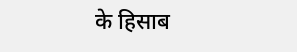के हिसाब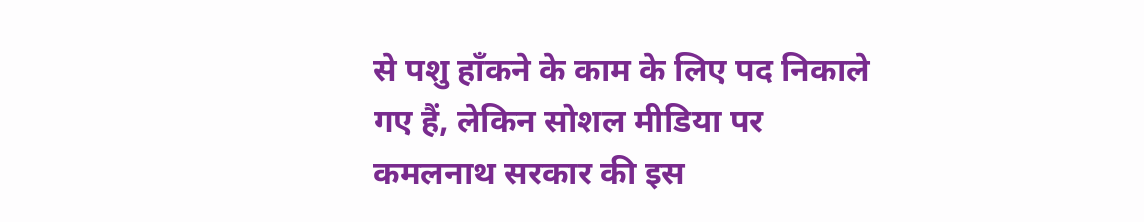से पशु हाँकने के काम के लिए पद निकाले गए हैं, लेकिन सोशल मीडिया पर कमलनाथ सरकार की इस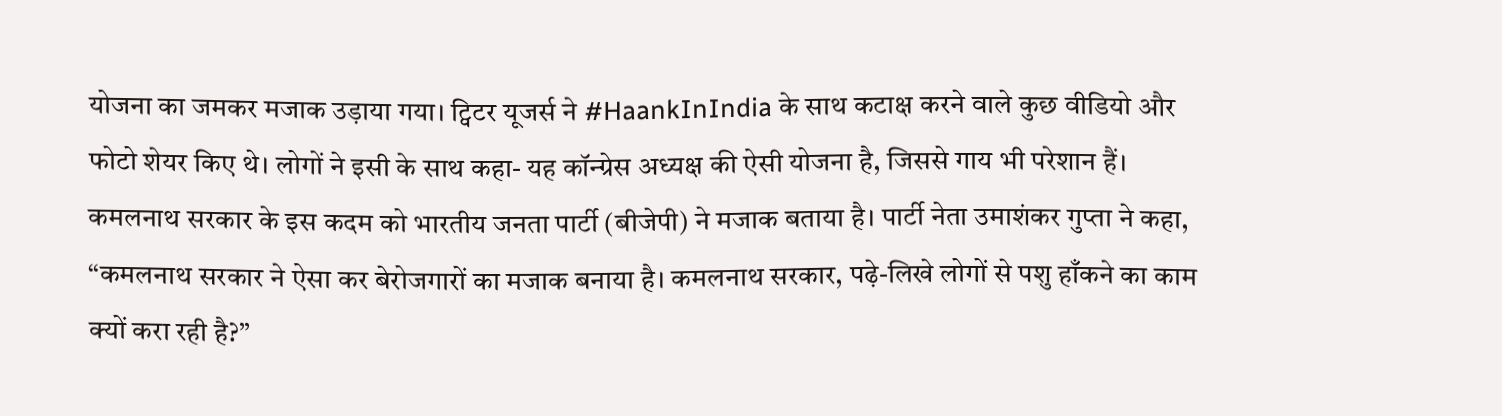योजना का जमकर मजाक उड़ाया गया। ट्विटर यूजर्स ने #HaankInIndia के साथ कटाक्ष करने वाले कुछ वीडियो और फोटो शेयर किए थे। लोगों ने इसी के साथ कहा- यह कॉन्ग्रेस अध्यक्ष की ऐसी योजना है, जिससे गाय भी परेशान हैं।
कमलनाथ सरकार के इस कदम को भारतीय जनता पार्टी (बीजेपी) ने मजाक बताया है। पार्टी नेता उमाशंकर गुप्ता ने कहा, “कमलनाथ सरकार ने ऐसा कर बेरोजगारों का मजाक बनाया है। कमलनाथ सरकार, पढ़े-लिखे लोगों से पशु हाँकने का काम क्यों करा रही है?”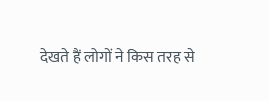देखते हैं लोगों ने किस तरह से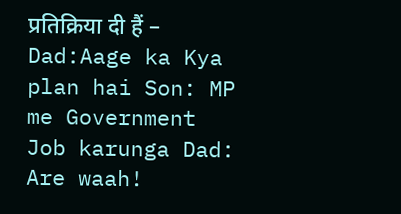प्रतिक्रिया दी हैं –
Dad:Aage ka Kya plan hai Son: MP me Government Job karunga Dad: Are waah!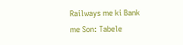Railways me ki Bank me Son: Tabele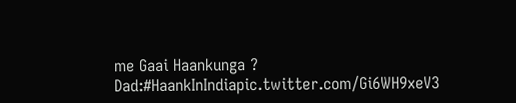me Gaai Haankunga ? Dad:#HaankInIndiapic.twitter.com/Gi6WH9xeV3